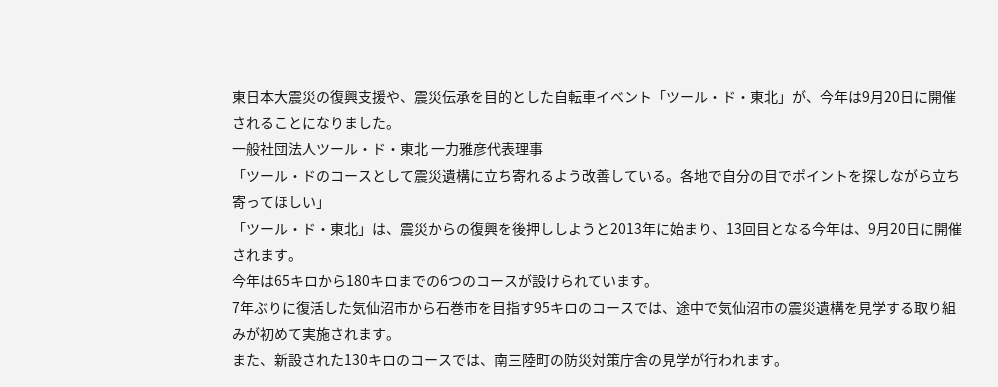東日本大震災の復興支援や、震災伝承を目的とした自転車イベント「ツール・ド・東北」が、今年は9月20日に開催されることになりました。
一般社団法人ツール・ド・東北 一力雅彦代表理事
「ツール・ドのコースとして震災遺構に立ち寄れるよう改善している。各地で自分の目でポイントを探しながら立ち寄ってほしい」
「ツール・ド・東北」は、震災からの復興を後押ししようと2013年に始まり、13回目となる今年は、9月20日に開催されます。
今年は65キロから180キロまでの6つのコースが設けられています。
7年ぶりに復活した気仙沼市から石巻市を目指す95キロのコースでは、途中で気仙沼市の震災遺構を見学する取り組みが初めて実施されます。
また、新設された130キロのコースでは、南三陸町の防災対策庁舎の見学が行われます。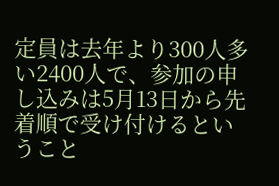定員は去年より300人多い2400人で、参加の申し込みは5月13日から先着順で受け付けるということ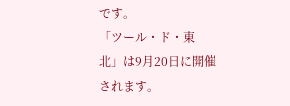です。
「ツール・ド・東北」は9月20日に開催されます。